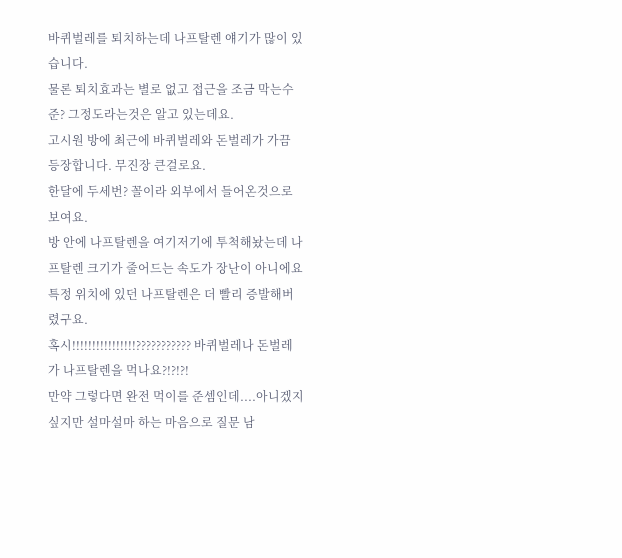바퀴벌레를 퇴치하는데 나프탈렌 얘기가 많이 있습니다.
물론 퇴치효과는 별로 없고 접근을 조금 막는수준? 그정도라는것은 알고 있는데요.
고시원 방에 최근에 바퀴벌레와 돈벌레가 가끔 등장합니다. 무진장 큰걸로요.
한달에 두세번? 꼴이라 외부에서 들어온것으로 보여요.
방 안에 나프탈렌을 여기저기에 투척해놨는데 나프탈렌 크기가 줄어드는 속도가 장난이 아니에요
특정 위치에 있던 나프탈렌은 더 빨리 증발해버렸구요.
혹시!!!!!!!!!!!!!!!!??????????? 바퀴벌레나 돈벌레가 나프탈렌을 먹나요?!?!?!
만약 그렇다면 완전 먹이를 준셈인데....아니겠지 싶지만 설마설마 하는 마음으로 질문 남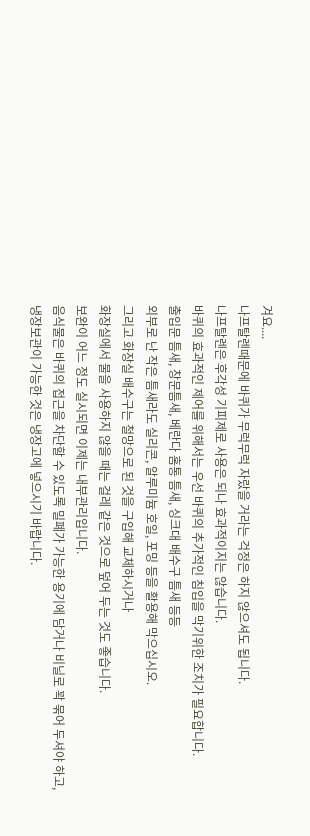겨요....
나프탈렌때문에 바퀴가 무럭무럭 자랐을 거라는 걱정은 하지 않으셔도 됩니다.
나프탈렌은 후각성 기피제로 사용은 되나 효과적이지는 않습니다.
바퀴의 효과적인 제어를 위해서는 우선 바퀴의 추가적인 침입을 막기위한 조치가 필요합니다.
출입문 틈새, 창문틈새, 베란다 홈통 틈새, 싱크대 배수구 틈새 등등
외부로 난 작은 틈새라도 실리콘, 알루미늄 호일, 포밍 등을 활용해 막으십시오.
그리고 화장실 배수구는 철망으로 된 것을 구입해 교체하시거나
화장실에서 물을 사용하지 않을 때는 걸레 같은 것으로 덮어 두는 것도 좋습니다.
보완이 어느 정도 실시되면 이제는 내부관리입니다.
음식물은 바퀴의 접근을 차단할 수 있도록 밀폐가 가능한 용기에 담거나 비닐로 꽉 묶어 두셔야 하고,
냉장보관이 가능한 것은 냉장고에 넣으시기 바랍니다.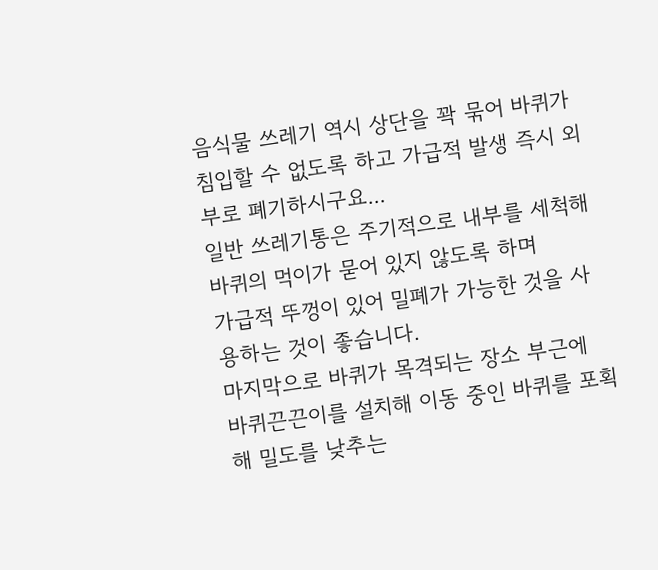음식물 쓰레기 역시 상단을 꽉 묶어 바퀴가 침입할 수 없도록 하고 가급적 발생 즉시 외부로 폐기하시구요...
일반 쓰레기통은 주기적으로 내부를 세척해 바퀴의 먹이가 묻어 있지 않도록 하며
가급적 뚜껑이 있어 밀폐가 가능한 것을 사용하는 것이 좋습니다.
마지막으로 바퀴가 목격되는 장소 부근에 바퀴끈끈이를 설치해 이동 중인 바퀴를 포획해 밀도를 낮추는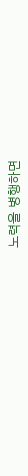노력을 병행하면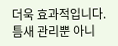더욱 효과적입니다.
틈새 관리뿐 아니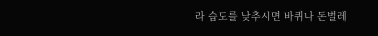라 습도를 낮추시면 바퀴나 돈벌레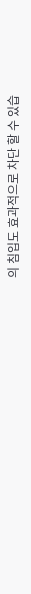의 침입도 효과적으로 차단 할 수 있습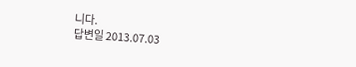니다.
답변일 2013.07.03